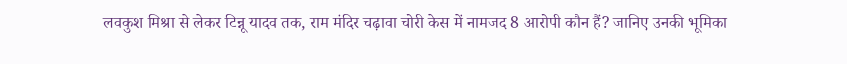लवकुश मिश्रा से लेकर टिन्नू यादव तक, राम मंदिर चढ़ावा चोरी केस में नामजद 8 आरोपी कौन हैं? जानिए उनकी भूमिका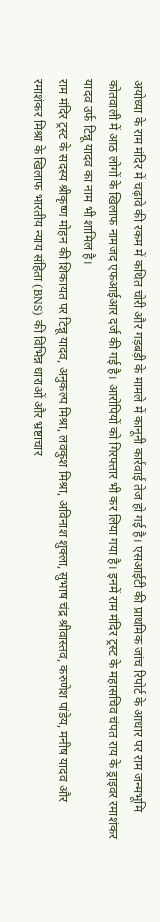अयोध्या के राम मंदिर में चढ़ावे की रकम में कथित चोरी और गड़बड़ी के मामले में कानूनी कार्रवाई तेज हो गई है। एसआईटी की प्राथमिक जांच रिपोर्ट के आधार पर राम जन्मभूमि कोतवाली में आठ लोगों के खिलाफ नामजद एफआईआर दर्ज की गई है। आरोपियों को गिरफ्तार भी कर लिया गया है। इनमें राम मंदिर ट्रस्ट के महासचिव चंपत राय के ड्राइवर रमाशंकर यादव उर्फ टिन्नू यादव का नाम भी शामिल है।
राम मंदिर ट्रस्ट के सदस्य श्रीकृष्ण मोहन की शिकायत पर टिन्नू यादव, अनुकल्प मिश्रा, लवकुश मिश्रा, अविनाश शुक्ला, सुभाष चंद्र श्रीवास्तव, करुणेश पांडेय, मनीष यादव और रमाशंकर मिश्रा के खिलाफ भारतीय न्याय संहिता (BNS) की विभिन्न धाराओं और भ्रष्टाचार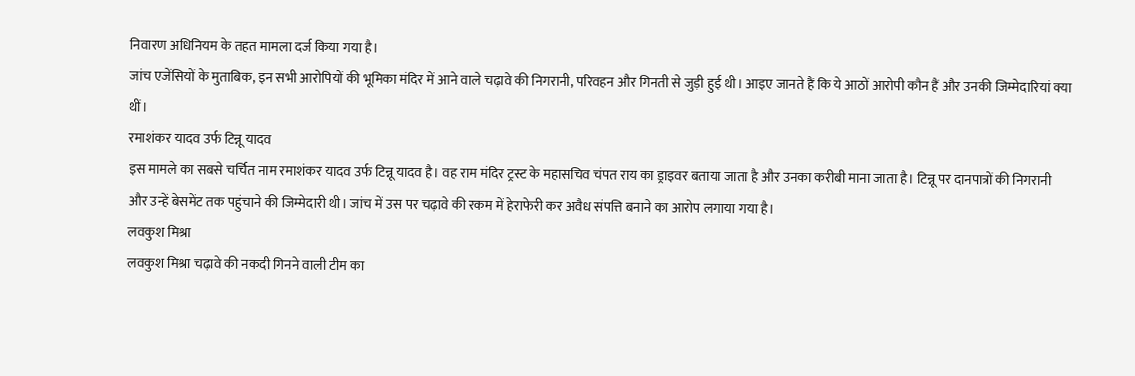निवारण अधिनियम के तहत मामला दर्ज किया गया है।
जांच एजेंसियों के मुताबिक, इन सभी आरोपियों की भूमिका मंदिर में आने वाले चढ़ावे की निगरानी, परिवहन और गिनती से जुड़ी हुई थी। आइए जानते हैं कि ये आठों आरोपी कौन हैं और उनकी जिम्मेदारियां क्या थीं।
रमाशंकर यादव उर्फ टिन्नू यादव
इस मामले का सबसे चर्चित नाम रमाशंकर यादव उर्फ टिन्नू यादव है। वह राम मंदिर ट्रस्ट के महासचिव चंपत राय का ड्राइवर बताया जाता है और उनका करीबी माना जाता है। टिन्नू पर दानपात्रों की निगरानी और उन्हें बेसमेंट तक पहुंचाने की जिम्मेदारी थी। जांच में उस पर चढ़ावे की रकम में हेराफेरी कर अवैध संपत्ति बनाने का आरोप लगाया गया है।
लवकुश मिश्रा
लवकुश मिश्रा चढ़ावे की नकदी गिनने वाली टीम का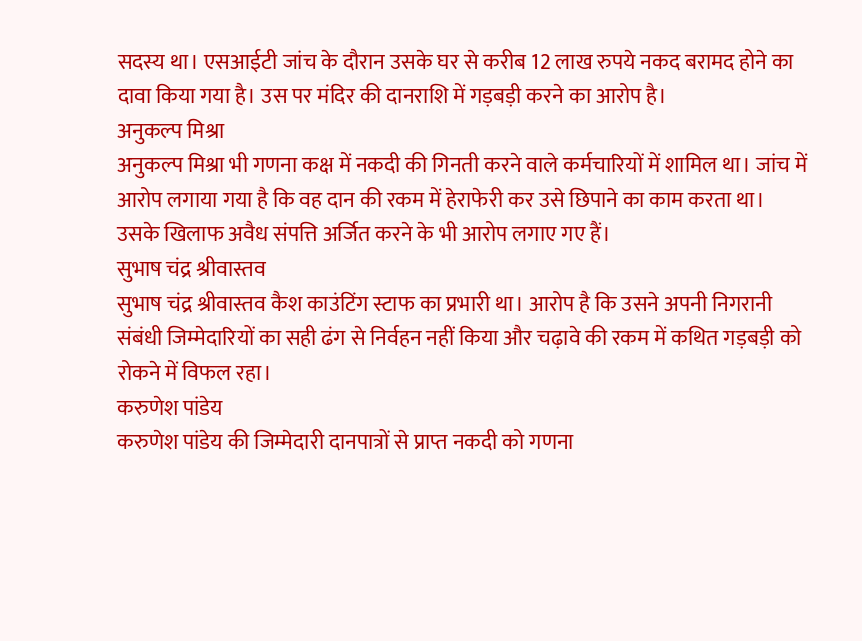सदस्य था। एसआईटी जांच के दौरान उसके घर से करीब 12 लाख रुपये नकद बरामद होने का दावा किया गया है। उस पर मंदिर की दानराशि में गड़बड़ी करने का आरोप है।
अनुकल्प मिश्रा
अनुकल्प मिश्रा भी गणना कक्ष में नकदी की गिनती करने वाले कर्मचारियों में शामिल था। जांच में आरोप लगाया गया है कि वह दान की रकम में हेराफेरी कर उसे छिपाने का काम करता था। उसके खिलाफ अवैध संपत्ति अर्जित करने के भी आरोप लगाए गए हैं।
सुभाष चंद्र श्रीवास्तव
सुभाष चंद्र श्रीवास्तव कैश काउंटिंग स्टाफ का प्रभारी था। आरोप है कि उसने अपनी निगरानी संबंधी जिम्मेदारियों का सही ढंग से निर्वहन नहीं किया और चढ़ावे की रकम में कथित गड़बड़ी को रोकने में विफल रहा।
करुणेश पांडेय
करुणेश पांडेय की जिम्मेदारी दानपात्रों से प्राप्त नकदी को गणना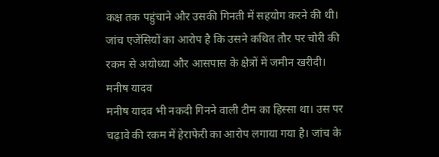कक्ष तक पहुंचाने और उसकी गिनती में सहयोग करने की थी। जांच एजेंसियों का आरोप है कि उसने कथित तौर पर चोरी की रकम से अयोध्या और आसपास के क्षेत्रों में जमीन खरीदी।
मनीष यादव
मनीष यादव भी नकदी गिनने वाली टीम का हिस्सा था। उस पर चढ़ावे की रकम में हेराफेरी का आरोप लगाया गया है। जांच के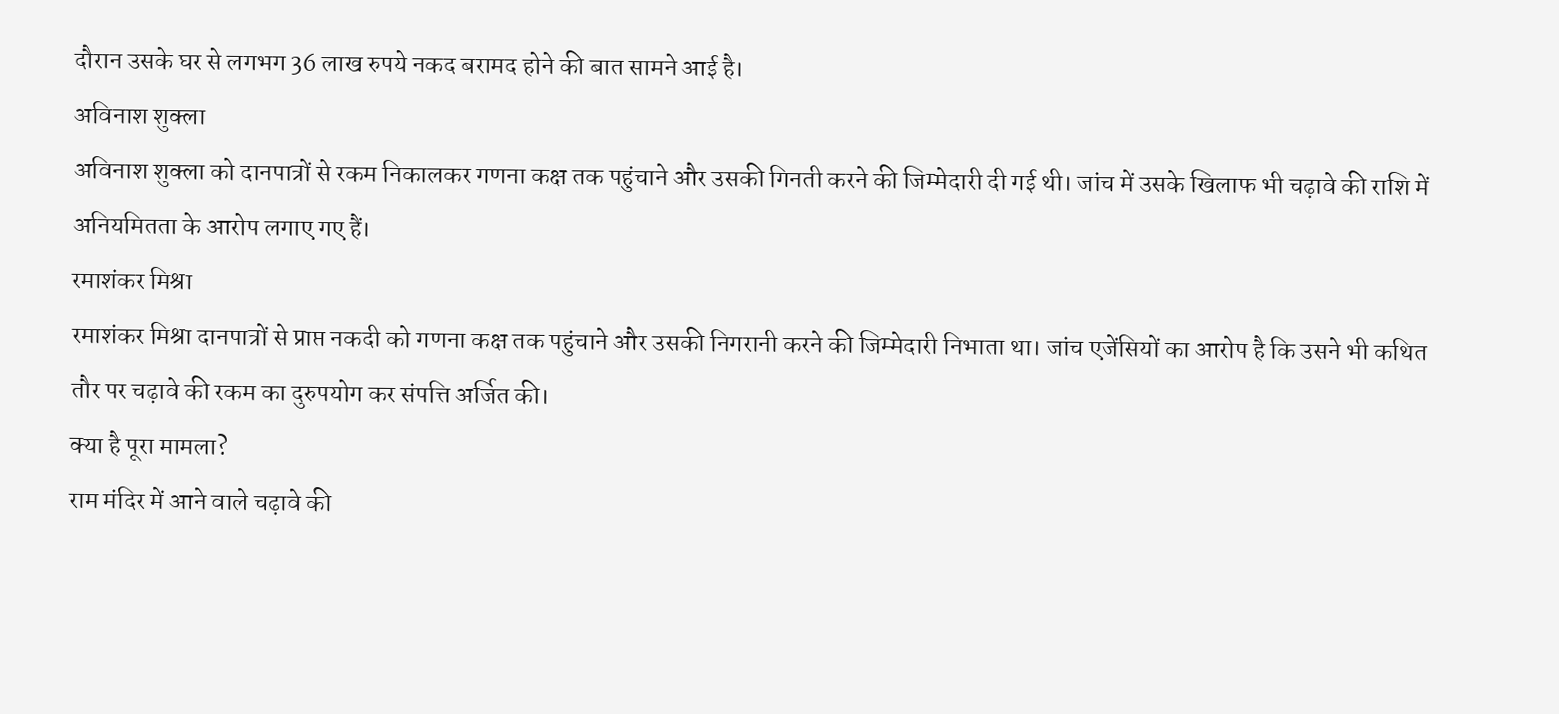दौरान उसके घर से लगभग 36 लाख रुपये नकद बरामद होने की बात सामने आई है।
अविनाश शुक्ला
अविनाश शुक्ला को दानपात्रों से रकम निकालकर गणना कक्ष तक पहुंचाने और उसकी गिनती करने की जिम्मेदारी दी गई थी। जांच में उसके खिलाफ भी चढ़ावे की राशि में अनियमितता के आरोप लगाए गए हैं।
रमाशंकर मिश्रा
रमाशंकर मिश्रा दानपात्रों से प्राप्त नकदी को गणना कक्ष तक पहुंचाने और उसकी निगरानी करने की जिम्मेदारी निभाता था। जांच एजेंसियों का आरोप है कि उसने भी कथित तौर पर चढ़ावे की रकम का दुरुपयोग कर संपत्ति अर्जित की।
क्या है पूरा मामला?
राम मंदिर में आने वाले चढ़ावे की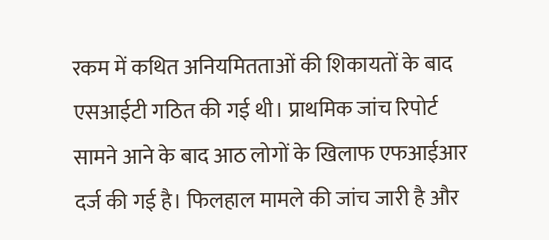रकम में कथित अनियमितताओं की शिकायतों के बाद एसआईटी गठित की गई थी। प्राथमिक जांच रिपोर्ट सामने आने के बाद आठ लोगों के खिलाफ एफआईआर दर्ज की गई है। फिलहाल मामले की जांच जारी है और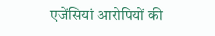एजेंसियां आरोपियों की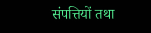संपत्तियों तथा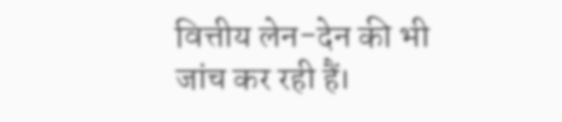वित्तीय लेन-देन की भी जांच कर रही हैं।